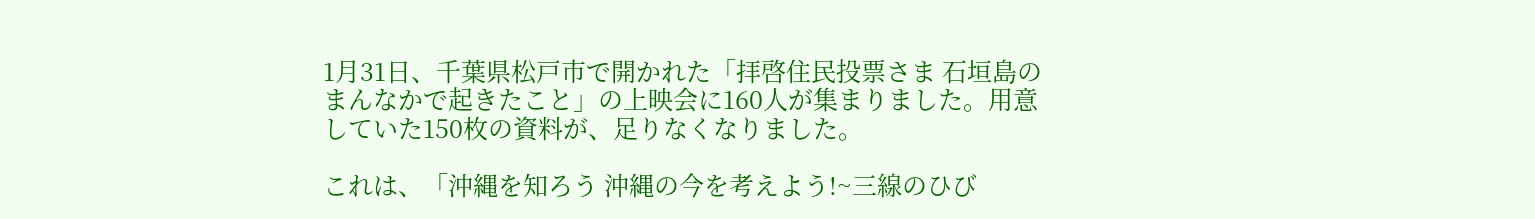1月31日、千葉県松戸市で開かれた「拝啓住民投票さま 石垣島のまんなかで起きたこと」の上映会に160人が集まりました。用意していた150枚の資料が、足りなくなりました。

これは、「沖縄を知ろう 沖縄の今を考えよう!~三線のひび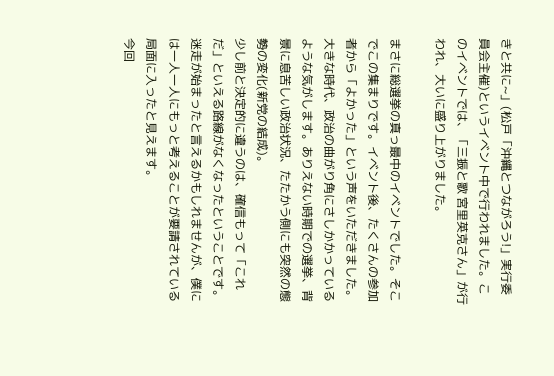きと共に~」(松戸「沖縄とつながろう!」実行委員会主催)というイベント中で行われました。このイベントでは、「三振と歌 宮里英克さん」が行われ、大いに盛り上がりました。

まさに総選挙の真っ最中のイベントでした。そこでこの集まりです。イベント後、たくさんの参加者から「よかった」という声をいただきました。
大きな時代、政治の曲がり角にさしかかっているような気がします。ありえない時期での選挙、背景に息苦しい政治状況、たたかう側にも突然の態勢の変化(新党の結成)。
少し前と決定的に違うのは、確信もって「これだ」といえる路線がなくなったということです。迷走が始まったと言えるかもしれませんが、僕には一人一人にもっと考えることが要請されている局面に入ったと見えます。
今回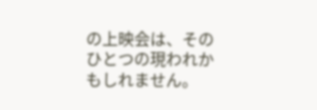の上映会は、そのひとつの現われかもしれません。